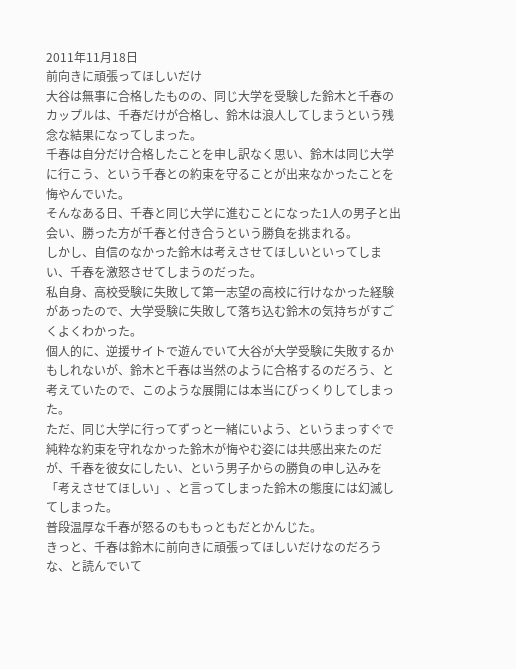2011年11月18日
前向きに頑張ってほしいだけ
大谷は無事に合格したものの、同じ大学を受験した鈴木と千春のカップルは、千春だけが合格し、鈴木は浪人してしまうという残念な結果になってしまった。
千春は自分だけ合格したことを申し訳なく思い、鈴木は同じ大学に行こう、という千春との約束を守ることが出来なかったことを悔やんでいた。
そんなある日、千春と同じ大学に進むことになった1人の男子と出会い、勝った方が千春と付き合うという勝負を挑まれる。
しかし、自信のなかった鈴木は考えさせてほしいといってしまい、千春を激怒させてしまうのだった。
私自身、高校受験に失敗して第一志望の高校に行けなかった経験があったので、大学受験に失敗して落ち込む鈴木の気持ちがすごくよくわかった。
個人的に、逆援サイトで遊んでいて大谷が大学受験に失敗するかもしれないが、鈴木と千春は当然のように合格するのだろう、と考えていたので、このような展開には本当にびっくりしてしまった。
ただ、同じ大学に行ってずっと一緒にいよう、というまっすぐで純粋な約束を守れなかった鈴木が悔やむ姿には共感出来たのだが、千春を彼女にしたい、という男子からの勝負の申し込みを「考えさせてほしい」、と言ってしまった鈴木の態度には幻滅してしまった。
普段温厚な千春が怒るのももっともだとかんじた。
きっと、千春は鈴木に前向きに頑張ってほしいだけなのだろうな、と読んでいて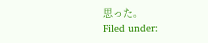思った。
Filed under: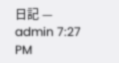日記 — admin 7:27 PM